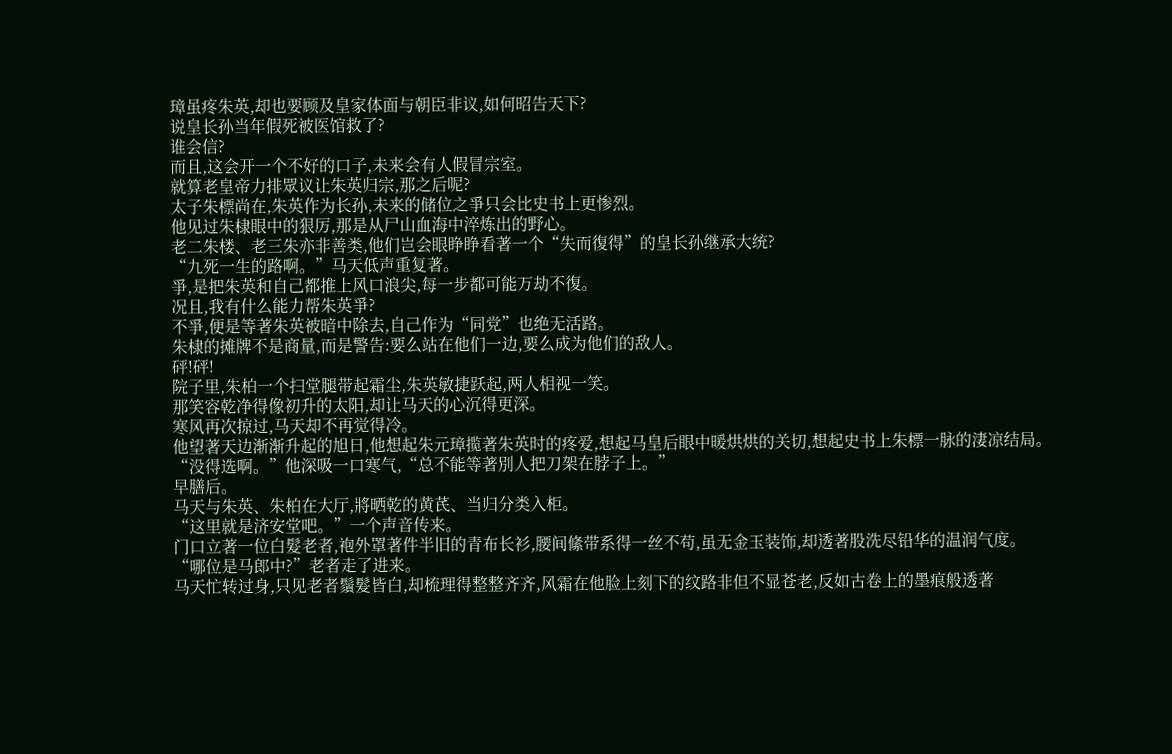璋虽疼朱英,却也要顾及皇家体面与朝臣非议,如何昭告天下?
说皇长孙当年假死被医馆救了?
谁会信?
而且,这会开一个不好的口子,未来会有人假冒宗室。
就算老皇帝力排眾议让朱英归宗,那之后呢?
太子朱標尚在,朱英作为长孙,未来的储位之爭只会比史书上更惨烈。
他见过朱棣眼中的狠厉,那是从尸山血海中淬炼出的野心。
老二朱楼、老三朱亦非善类,他们岂会眼睁睁看著一个“失而復得”的皇长孙继承大统?
“九死一生的路啊。”马天低声重复著。
爭,是把朱英和自己都推上风口浪尖,每一步都可能万劫不復。
况且,我有什么能力帮朱英爭?
不爭,便是等著朱英被暗中除去,自己作为“同党”也绝无活路。
朱棣的摊牌不是商量,而是警告:要么站在他们一边,要么成为他们的敌人。
砰!砰!
院子里,朱柏一个扫堂腿带起霜尘,朱英敏捷跃起,两人相视一笑。
那笑容乾净得像初升的太阳,却让马天的心沉得更深。
寒风再次掠过,马天却不再觉得冷。
他望著天边渐渐升起的旭日,他想起朱元璋揽著朱英时的疼爱,想起马皇后眼中暖烘烘的关切,想起史书上朱標一脉的淒凉结局。
“没得选啊。”他深吸一口寒气,“总不能等著別人把刀架在脖子上。”
早膳后。
马天与朱英、朱柏在大厅,將晒乾的黄芪、当归分类入柜。
“这里就是济安堂吧。”一个声音传来。
门口立著一位白髮老者,袍外罩著件半旧的青布长衫,腰间絛带系得一丝不苟,虽无金玉装饰,却透著股洗尽铅华的温润气度。
“哪位是马郎中?”老者走了进来。
马天忙转过身,只见老者鬚髮皆白,却梳理得整整齐齐,风霜在他脸上刻下的纹路非但不显苍老,反如古卷上的墨痕般透著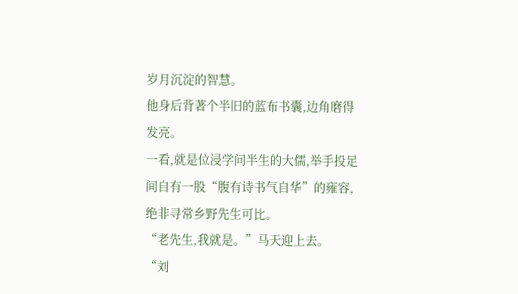岁月沉淀的智慧。
他身后背著个半旧的蓝布书囊,边角磨得发亮。
一看,就是位浸学问半生的大儒,举手投足间自有一股“腹有诗书气自华”的雍容,绝非寻常乡野先生可比。
“老先生,我就是。”马天迎上去。
“刘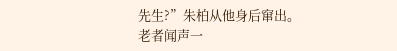先生?”朱柏从他身后窜出。
老者闻声一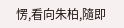愣,看向朱柏,隨即